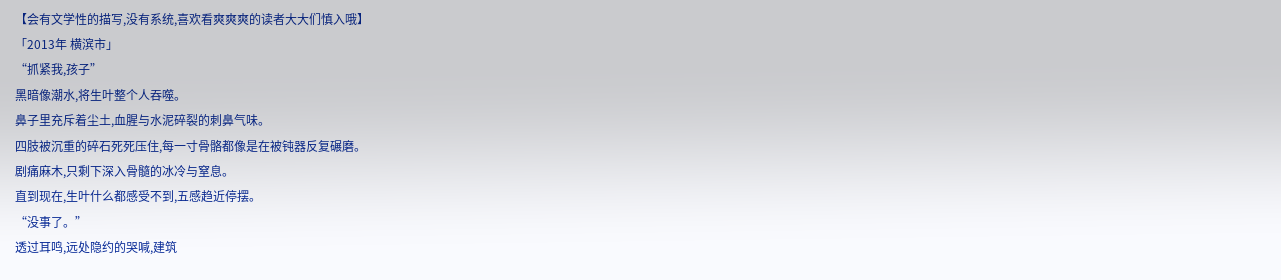【会有文学性的描写,没有系统,喜欢看爽爽爽的读者大大们慎入哦】
「2013年 横滨市」
“抓紧我,孩子”
黑暗像潮水,将生叶整个人吞噬。
鼻子里充斥着尘土,血腥与水泥碎裂的刺鼻气味。
四肢被沉重的碎石死死压住,每一寸骨骼都像是在被钝器反复碾磨。
剧痛麻木,只剩下深入骨髓的冰冷与窒息。
直到现在,生叶什么都感受不到,五感趋近停摆。
“没事了。”
透过耳鸣,远处隐约的哭喊,建筑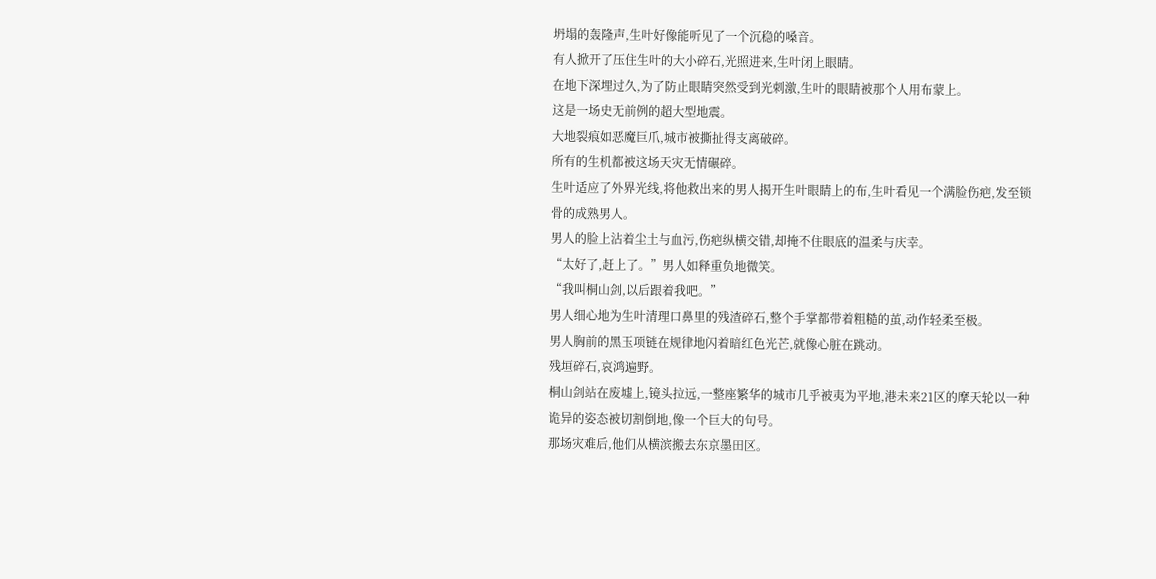坍塌的轰隆声,生叶好像能听见了一个沉稳的嗓音。
有人掀开了压住生叶的大小碎石,光照进来,生叶闭上眼睛。
在地下深埋过久,为了防止眼睛突然受到光刺激,生叶的眼睛被那个人用布蒙上。
这是一场史无前例的超大型地震。
大地裂痕如恶魔巨爪,城市被撕扯得支离破碎。
所有的生机都被这场天灾无情碾碎。
生叶适应了外界光线,将他救出来的男人揭开生叶眼睛上的布,生叶看见一个满脸伤疤,发至锁骨的成熟男人。
男人的脸上沾着尘土与血污,伤疤纵横交错,却掩不住眼底的温柔与庆幸。
“太好了,赶上了。”男人如释重负地微笑。
“我叫桐山剑,以后跟着我吧。”
男人细心地为生叶清理口鼻里的残渣碎石,整个手掌都带着粗糙的茧,动作轻柔至极。
男人胸前的黑玉项链在规律地闪着暗红色光芒,就像心脏在跳动。
残垣碎石,哀鸿遍野。
桐山剑站在废墟上,镜头拉远,一整座繁华的城市几乎被夷为平地,港未来21区的摩天轮以一种诡异的姿态被切割倒地,像一个巨大的句号。
那场灾难后,他们从横滨搬去东京墨田区。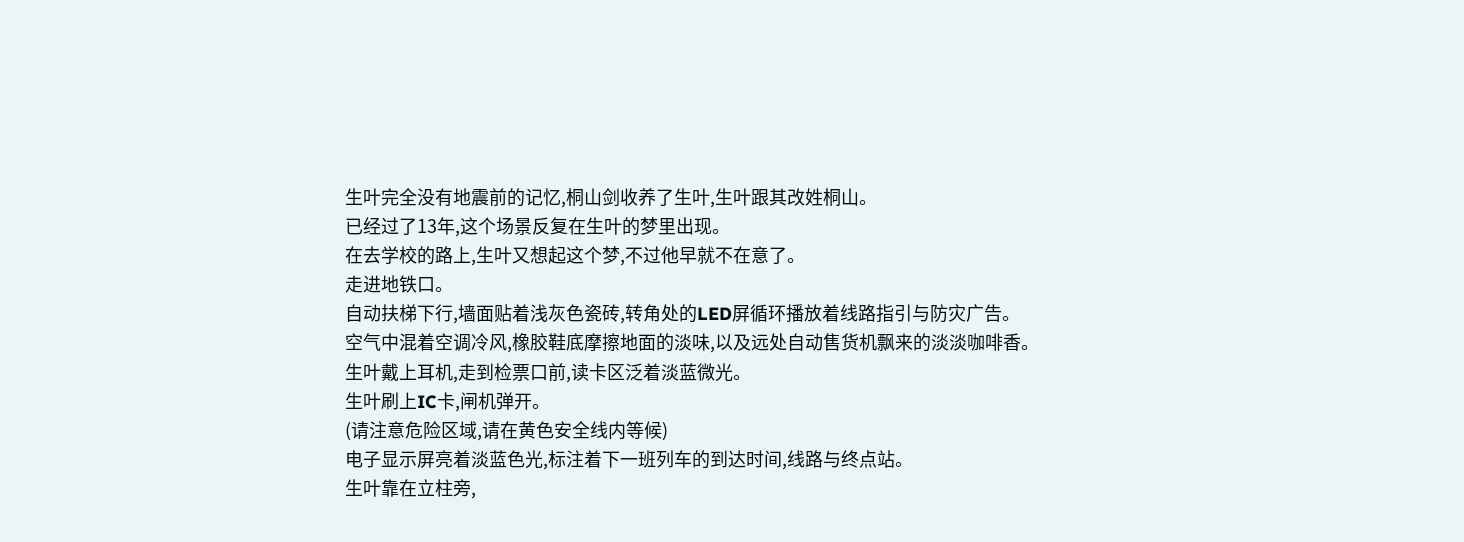生叶完全没有地震前的记忆,桐山剑收养了生叶,生叶跟其改姓桐山。
已经过了13年,这个场景反复在生叶的梦里出现。
在去学校的路上,生叶又想起这个梦,不过他早就不在意了。
走进地铁口。
自动扶梯下行,墙面贴着浅灰色瓷砖,转角处的LED屏循环播放着线路指引与防灾广告。
空气中混着空调冷风,橡胶鞋底摩擦地面的淡味,以及远处自动售货机飘来的淡淡咖啡香。
生叶戴上耳机,走到检票口前,读卡区泛着淡蓝微光。
生叶刷上IC卡,闸机弹开。
(请注意危险区域,请在黄色安全线内等候)
电子显示屏亮着淡蓝色光,标注着下一班列车的到达时间,线路与终点站。
生叶靠在立柱旁,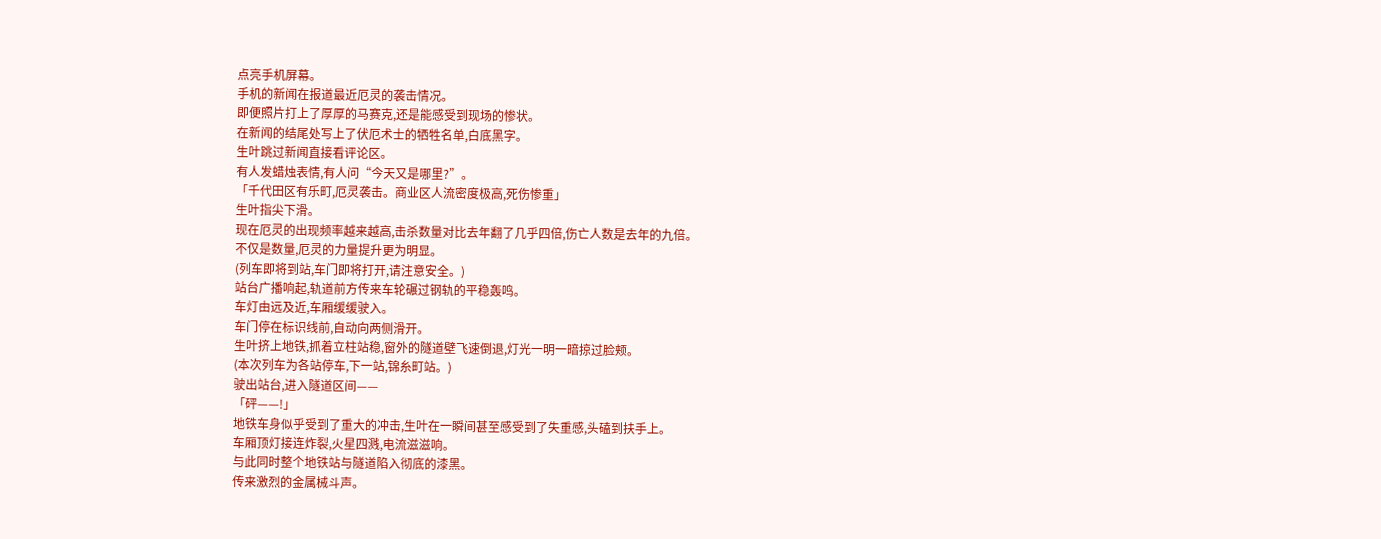点亮手机屏幕。
手机的新闻在报道最近厄灵的袭击情况。
即便照片打上了厚厚的马赛克,还是能感受到现场的惨状。
在新闻的结尾处写上了伏厄术士的牺牲名单,白底黑字。
生叶跳过新闻直接看评论区。
有人发蜡烛表情,有人问“今天又是哪里?”。
「千代田区有乐町,厄灵袭击。商业区人流密度极高,死伤惨重」
生叶指尖下滑。
现在厄灵的出现频率越来越高,击杀数量对比去年翻了几乎四倍,伤亡人数是去年的九倍。
不仅是数量,厄灵的力量提升更为明显。
(列车即将到站,车门即将打开,请注意安全。)
站台广播响起,轨道前方传来车轮碾过钢轨的平稳轰鸣。
车灯由远及近,车厢缓缓驶入。
车门停在标识线前,自动向两侧滑开。
生叶挤上地铁,抓着立柱站稳,窗外的隧道壁飞速倒退,灯光一明一暗掠过脸颊。
(本次列车为各站停车,下一站,锦糸町站。)
驶出站台,进入隧道区间——
「砰——!」
地铁车身似乎受到了重大的冲击,生叶在一瞬间甚至感受到了失重感,头磕到扶手上。
车厢顶灯接连炸裂,火星四溅,电流滋滋响。
与此同时整个地铁站与隧道陷入彻底的漆黑。
传来激烈的金属械斗声。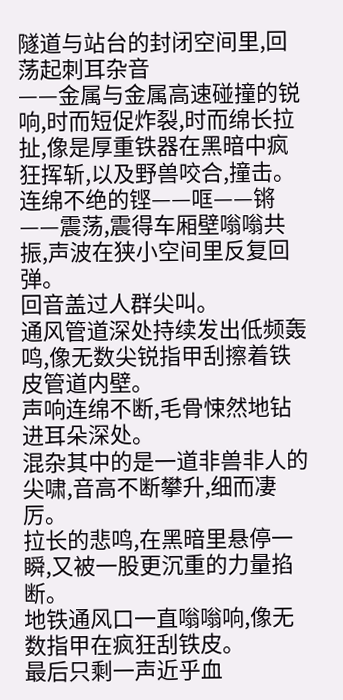隧道与站台的封闭空间里,回荡起刺耳杂音
——金属与金属高速碰撞的锐响,时而短促炸裂,时而绵长拉扯,像是厚重铁器在黑暗中疯狂挥斩,以及野兽咬合,撞击。
连绵不绝的铿——哐——锵——震荡,震得车厢壁嗡嗡共振,声波在狭小空间里反复回弹。
回音盖过人群尖叫。
通风管道深处持续发出低频轰鸣,像无数尖锐指甲刮擦着铁皮管道内壁。
声响连绵不断,毛骨悚然地钻进耳朵深处。
混杂其中的是一道非兽非人的尖啸,音高不断攀升,细而凄厉。
拉长的悲鸣,在黑暗里悬停一瞬,又被一股更沉重的力量掐断。
地铁通风口一直嗡嗡响,像无数指甲在疯狂刮铁皮。
最后只剩一声近乎血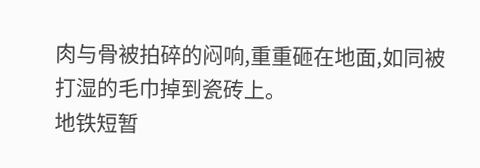肉与骨被拍碎的闷响,重重砸在地面,如同被打湿的毛巾掉到瓷砖上。
地铁短暂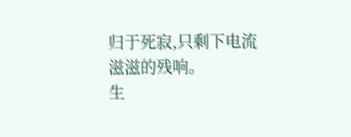归于死寂,只剩下电流滋滋的残响。
生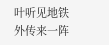叶听见地铁外传来一阵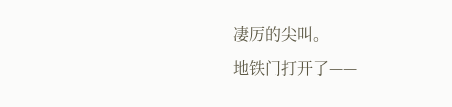凄厉的尖叫。
地铁门打开了——